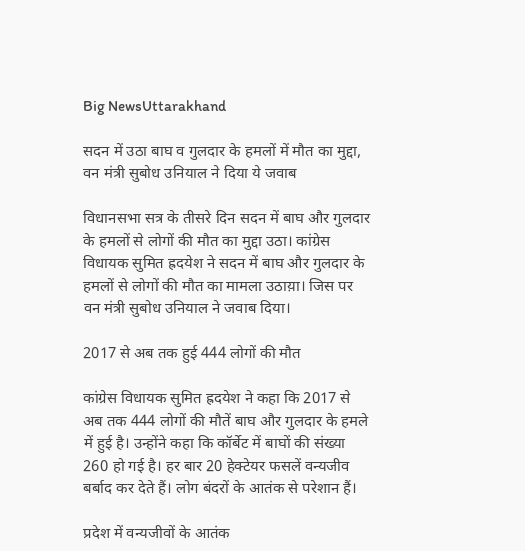Big NewsUttarakhand

सदन में उठा बाघ व गुलदार के हमलों में मौत का मुद्दा, वन मंत्री सुबोध उनियाल ने दिया ये जवाब

विधानसभा सत्र के तीसरे दिन सदन में बाघ और गुलदार के हमलों से लोगों की मौत का मुद्दा उठा। कांग्रेस विधायक सुमित ह्रदयेश ने सदन में बाघ और गुलदार के हमलों से लोगों की मौत का मामला उठाय़ा। जिस पर वन मंत्री सुबोध उनियाल ने जवाब दिया।

2017 से अब तक हुई 444 लोगों की मौत

कांग्रेस विधायक सुमित ह्रदयेश ने कहा कि 2017 से अब तक 444 लोगों की मौतें बाघ और गुलदार के हमले में हुई है। उन्होंने कहा कि कॉर्बेट में बाघों की संख्या 260 हो गई है। हर बार 20 हेक्टेयर फसलें वन्यजीव बर्बाद कर देते हैं। लोग बंदरों के आतंक से परेशान हैं।

प्रदेश में वन्यजीवों के आतंक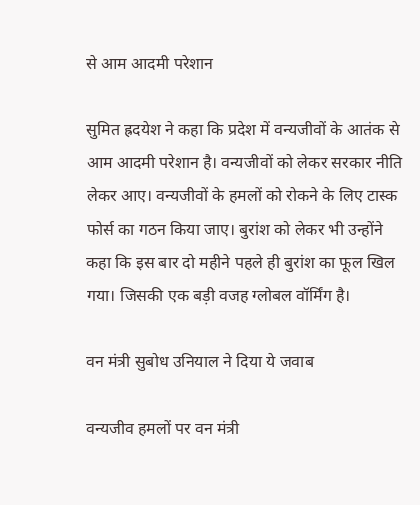से आम आदमी परेशान

सुमित ह्रदयेश ने कहा कि प्रदेश में वन्यजीवों के आतंक से आम आदमी परेशान है। वन्यजीवों को लेकर सरकार नीति लेकर आए। वन्यजीवों के हमलों को रोकने के लिए टास्क फोर्स का गठन किया जाए। बुरांश को लेकर भी उन्होंने कहा कि इस बार दो महीने पहले ही बुरांश का फूल खिल गया। जिसकी एक बड़ी वजह ग्लोबल वॉर्मिंग है।

वन मंत्री सुबोध उनियाल ने दिया ये जवाब

वन्यजीव हमलों पर वन मंत्री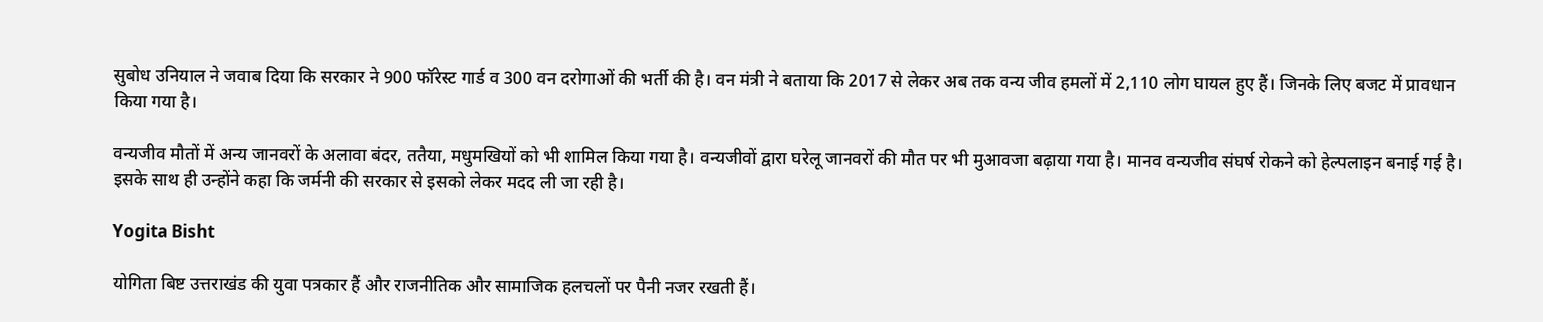सुबोध उनियाल ने जवाब दिया कि सरकार ने 900 फॉरेस्ट गार्ड व 300 वन दरोगाओं की भर्ती की है। वन मंत्री ने बताया कि 2017 से लेकर अब तक वन्य जीव हमलों में 2,110 लोग घायल हुए हैं। जिनके लिए बजट में प्रावधान किया गया है।

वन्यजीव मौतों में अन्य जानवरों के अलावा बंदर, ततैया, मधुमखियों को भी शामिल किया गया है। वन्यजीवों द्वारा घरेलू जानवरों की मौत पर भी मुआवजा बढ़ाया गया है। मानव वन्यजीव संघर्ष रोकने को हेल्पलाइन बनाई गई है। इसके साथ ही उन्होंने कहा कि जर्मनी की सरकार से इसको लेकर मदद ली जा रही है।

Yogita Bisht

योगिता बिष्ट उत्तराखंड की युवा पत्रकार हैं और राजनीतिक और सामाजिक हलचलों पर पैनी नजर रखती हैं।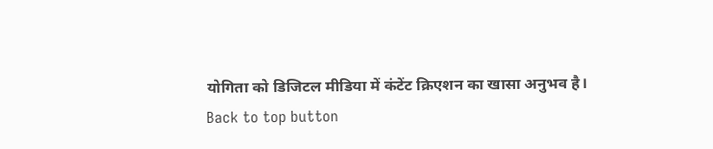योगिता को डिजिटल मीडिया में कंटेंट क्रिएशन का खासा अनुभव है।
Back to top button